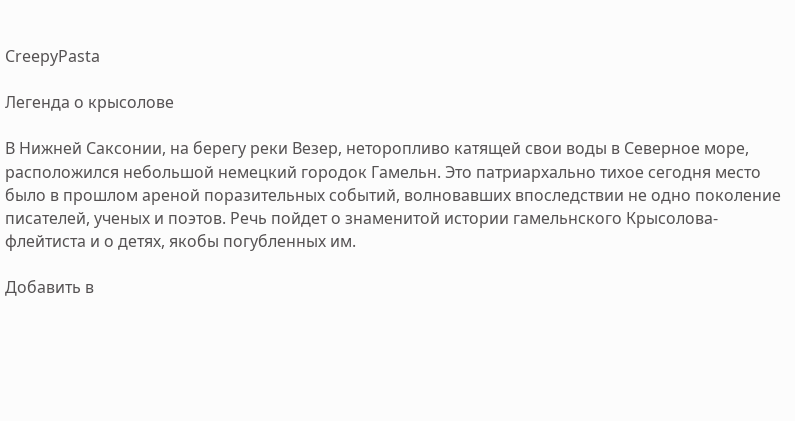CreepyPasta

Легенда о крысолове

В Нижней Саксонии, на берегу реки Везер, неторопливо катящей свои воды в Северное море, расположился небольшой немецкий городок Гамельн. Это патриархально тихое сегодня место было в прошлом ареной поразительных событий, волновавших впоследствии не одно поколение писателей, ученых и поэтов. Речь пойдет о знаменитой истории гамельнского Крысолова-флейтиста и о детях, якобы погубленных им.

Добавить в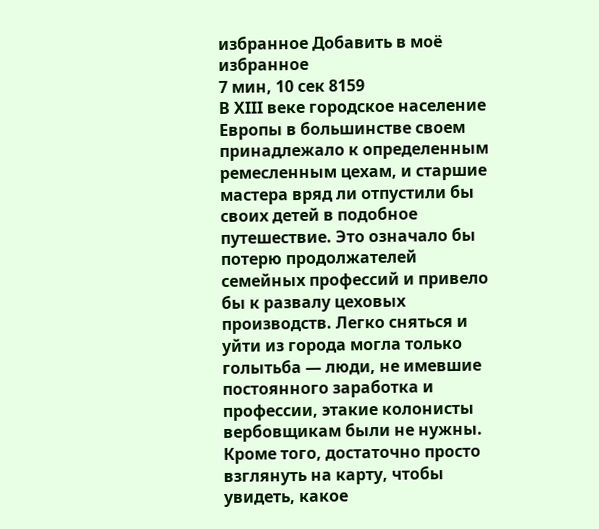избранное Добавить в моё избранное
7 мин, 10 сек 8159
В XIII веке городское население Европы в большинстве своем принадлежало к определенным ремесленным цехам, и старшие мастера вряд ли отпустили бы своих детей в подобное путешествие. Это означало бы потерю продолжателей семейных профессий и привело бы к развалу цеховых производств. Легко сняться и уйти из города могла только голытьба — люди, не имевшие постоянного заработка и профессии, этакие колонисты вербовщикам были не нужны. Кроме того, достаточно просто взглянуть на карту, чтобы увидеть, какое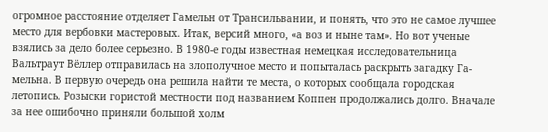огромное расстояние отделяет Гамельн от Трансильвании, и понять, что это не самое лучшее место для вербовки мастеровых. Итак, версий много, «а воз и ныне там». Но вот ученые взялись за дело более серьезно. В 1980-е годы известная немецкая исследовательница Вальтраут Вёллер отправилась на злополучное место и попыталась раскрыть загадку Га-мельна. В первую очередь она решила найти те места, о которых сообщала городская летопись. Розыски гористой местности под названием Коппен продолжались долго. Вначале за нее ошибочно приняли большой холм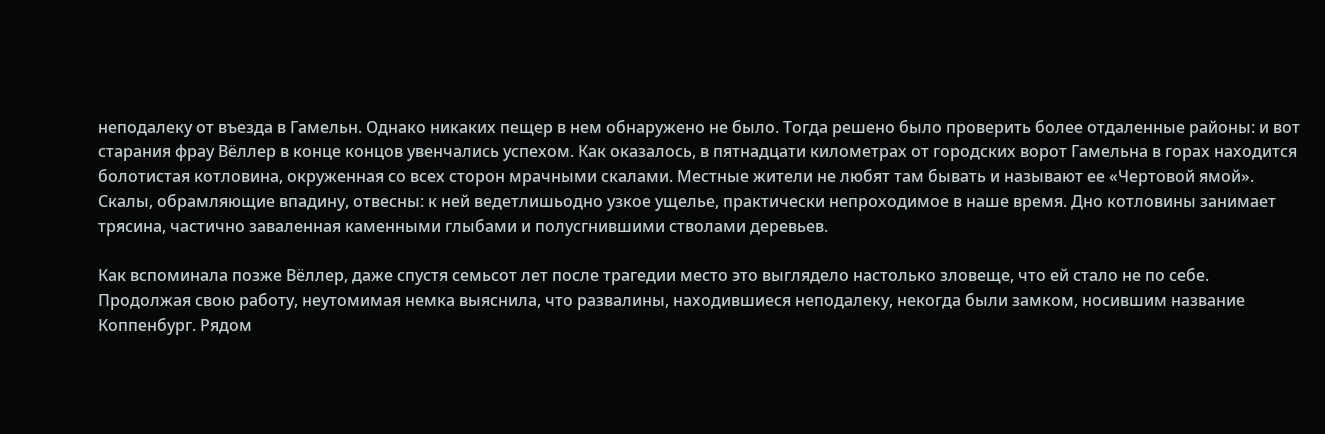неподалеку от въезда в Гамельн. Однако никаких пещер в нем обнаружено не было. Тогда решено было проверить более отдаленные районы: и вот старания фрау Вёллер в конце концов увенчались успехом. Как оказалось, в пятнадцати километрах от городских ворот Гамельна в горах находится болотистая котловина, окруженная со всех сторон мрачными скалами. Местные жители не любят там бывать и называют ее «Чертовой ямой». Скалы, обрамляющие впадину, отвесны: к ней ведетлишьодно узкое ущелье, практически непроходимое в наше время. Дно котловины занимает трясина, частично заваленная каменными глыбами и полусгнившими стволами деревьев.

Как вспоминала позже Вёллер, даже спустя семьсот лет после трагедии место это выглядело настолько зловеще, что ей стало не по себе. Продолжая свою работу, неутомимая немка выяснила, что развалины, находившиеся неподалеку, некогда были замком, носившим название Коппенбург. Рядом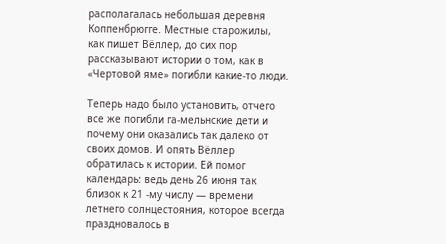располагалась небольшая деревня Коппенбрюгге. Местные старожилы, как пишет Вёллер, до сих пор рассказывают истории о том, как в «Чертовой яме» погибли какие-то люди.

Теперь надо было установить, отчего все же погибли га-мельнские дети и почему они оказались так далеко от своих домов. И опять Вёллер обратилась к истории. Ей помог календарь: ведь день 26 июня так близок к 21 -му числу — времени летнего солнцестояния, которое всегда праздновалось в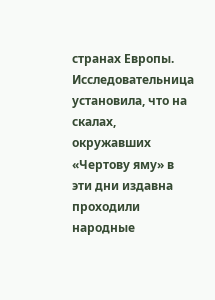странах Европы. Исследовательница установила, что на скалах, окружавших «Чертову яму» в эти дни издавна проходили народные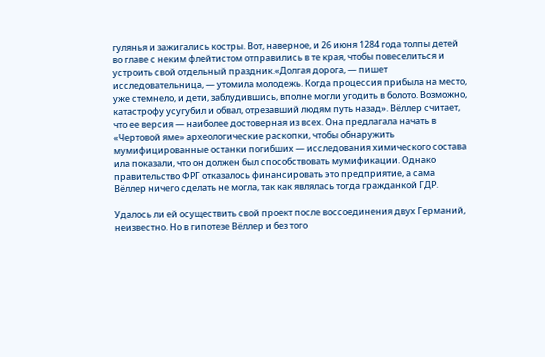гулянья и зажигались костры. Вот, наверное, и 26 июня 1284 года толпы детей во главе с неким флейтистом отправились в те края, чтобы повеселиться и устроить свой отдельный праздник.«Долгая дорога, — пишет исследовательница, — утомила молодежь. Когда процессия прибыла на место, уже стемнело, и дети, заблудившись, вполне могли угодить в болото. Возможно, катастрофу усугубил и обвал, отрезавший людям путь назад». Вёллер считает, что ее версия — наиболее достоверная из всех. Она предлагала начать в «Чертовой яме» археологические раскопки, чтобы обнаружить мумифицированные останки погибших — исследования химического состава ила показали, что он должен был способствовать мумификации. Однако правительство ФРГ отказалось финансировать это предприятие, а сама Вёллер ничего сделать не могла, так как являлась тогда гражданкой ГДР.

Удалось ли ей осуществить свой проект после воссоединения двух Германий, неизвестно. Но в гипотезе Вёллер и без того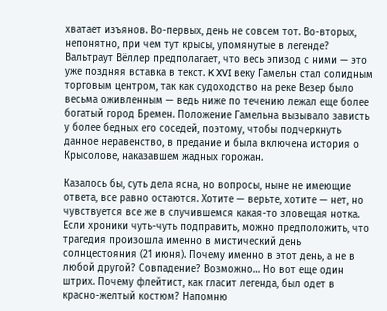хватает изъянов. Во-первых, день не совсем тот. Во-вторых, непонятно, при чем тут крысы, упомянутые в легенде? Вальтраут Вёллер предполагает, что весь эпизод с ними — это уже поздняя вставка в текст. K XVI веку Гамельн стал солидным торговым центром, так как судоходство на реке Везер было весьма оживленным — ведь ниже по течению лежал еще более богатый город Бремен. Положение Гамельна вызывало зависть у более бедных его соседей, поэтому, чтобы подчеркнуть данное неравенство, в предание и была включена история о Крысолове, наказавшем жадных горожан.

Казалось бы, суть дела ясна, но вопросы, ныне не имеющие ответа, все равно остаются. Хотите — верьте, хотите — нет, но чувствуется все же в случившемся какая-то зловещая нотка. Если хроники чуть-чуть подправить, можно предположить, что трагедия произошла именно в мистический день солнцестояния (21 июня). Почему именно в этот день, а не в любой другой? Совпадение? Возможно… Но вот еще один штрих. Почему флейтист, как гласит легенда, был одет в красно-желтый костюм? Напомню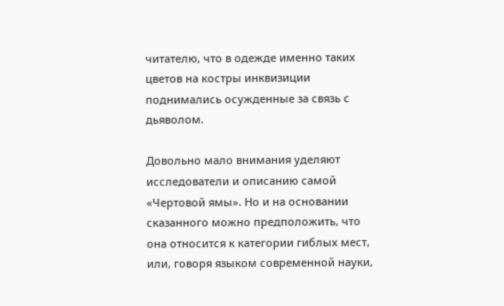читателю, что в одежде именно таких цветов на костры инквизиции поднимались осужденные за связь с дьяволом.

Довольно мало внимания уделяют исследователи и описанию самой «Чертовой ямы». Но и на основании сказанного можно предположить, что она относится к категории гиблых мест, или, говоря языком современной науки,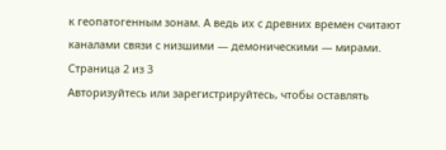к геопатогенным зонам. А ведь их с древних времен считают каналами связи с низшими — демоническими — мирами.
Страница 2 из 3
Авторизуйтесь или зарегистрируйтесь, чтобы оставлять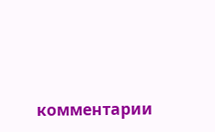комментарии